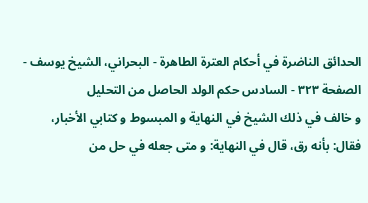الحدائق الناضرة في أحكام العترة الطاهرة - البحراني، الشيخ يوسف - الصفحة ٣٢٣ - السادس حكم الولد الحاصل من التحليل
و خالف في ذلك الشيخ في النهاية و المبسوط و كتابي الأخبار، فقال: بأنه رق، قال في النهاية: و متى جعله في حل من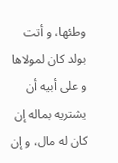وطئها، و أتت بولد كان لمولاها و على أبيه أن يشتريه بماله إن كان له مال، و إن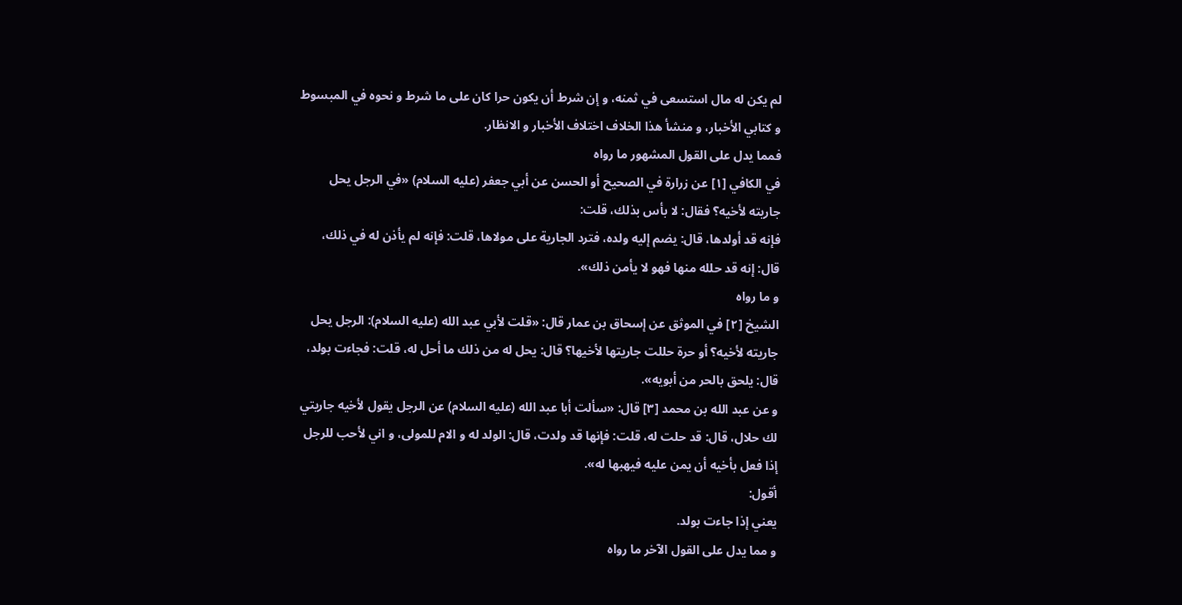لم يكن له مال استسعى في ثمنه، و إن شرط أن يكون حرا كان على ما شرط و نحوه في المبسوط و كتابي الأخبار، و منشأ هذا الخلاف اختلاف الأخبار و الانظار.
فمما يدل على القول المشهور ما رواه
في الكافي [١] عن زرارة في الصحيح أو الحسن عن أبي جعفر (عليه السلام) «في الرجل يحل جاريته لأخيه؟ فقال: لا بأس بذلك، قلت:
فإنه قد أولدها، قال: يضم إليه ولده، فترد الجارية على مولاها، قلت: فإنه لم يأذن له في ذلك، قال: إنه قد حلله منها فهو لا يأمن ذلك».
و ما رواه
الشيخ [٢] في الموثق عن إسحاق بن عمار قال: «قلت لأبي عبد الله (عليه السلام): الرجل يحل جاريته لأخيه؟ أو حرة حللت جاريتها لأخيها؟ قال: يحل له من ذلك ما أحل له، قلت: فجاءت بولد، قال: يلحق بالحر من أبويه».
و عن عبد الله بن محمد [٣] قال: «سألت أبا عبد الله (عليه السلام) عن الرجل يقول لأخيه جاريتي لك حلال، قال: قد حلت له، قلت: فإنها قد ولدت، قال: الولد له و الام للمولى، و اني لأحب للرجل إذا فعل بأخيه أن يمن عليه فيهبها له».
أقول:
يعني إذا جاءت بولد.
و مما يدل على القول الآخر ما رواه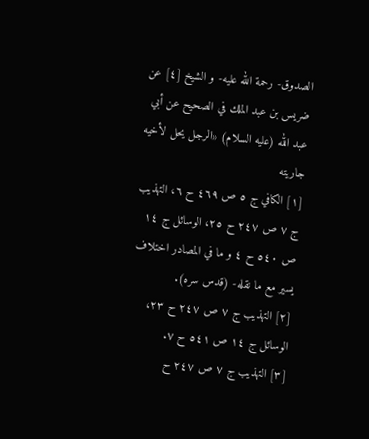الصدوق- رحمة الله عليه- و الشيخ [٤] عن ضريس بن عبد الملك في الصحيح عن أبي عبد الله (عليه السلام) «الرجل يحل لأخيه جاريته
[١] الكافي ج ٥ ص ٤٦٩ ح ٦، التهذيب ج ٧ ص ٢٤٧ ح ٢٥، الوسائل ج ١٤ ص ٥٤٠ ح ٤ و ما في المصادر اختلاف يسير مع ما نقله- (قدس سره).
[٢] التهذيب ج ٧ ص ٢٤٧ ح ٢٣، الوسائل ج ١٤ ص ٥٤١ ح ٧.
[٣] التهذيب ج ٧ ص ٢٤٧ ح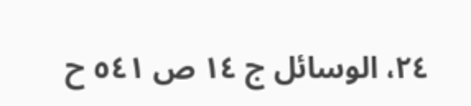٢٤، الوسائل ج ١٤ ص ٥٤١ ح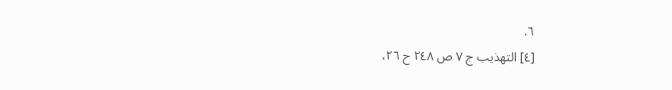٦.
[٤] التهذيب ج ٧ ص ٢٤٨ ح ٢٦،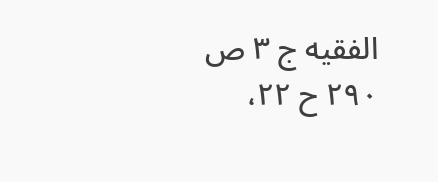الفقيه ج ٣ ص ٢٩٠ ح ٢٢،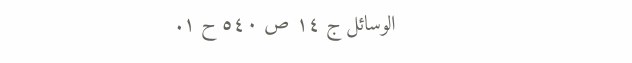الوسائل ج ١٤ ص ٥٤٠ ح ١.